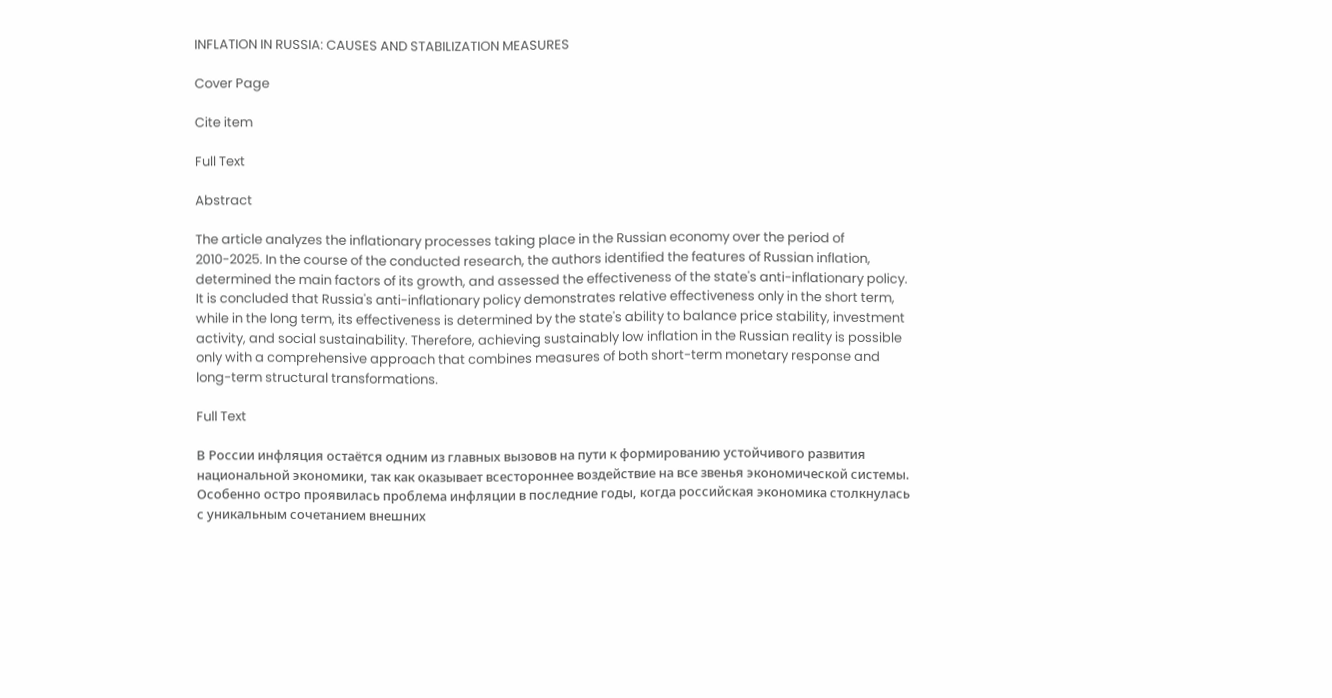INFLATION IN RUSSIA: CAUSES AND STABILIZATION MEASURES

Cover Page

Cite item

Full Text

Abstract

The article analyzes the inflationary processes taking place in the Russian economy over the period of 2010-2025. In the course of the conducted research, the authors identified the features of Russian inflation, determined the main factors of its growth, and assessed the effectiveness of the state's anti-inflationary policy. It is concluded that Russia's anti-inflationary policy demonstrates relative effectiveness only in the short term, while in the long term, its effectiveness is determined by the state's ability to balance price stability, investment activity, and social sustainability. Therefore, achieving sustainably low inflation in the Russian reality is possible only with a comprehensive approach that combines measures of both short-term monetary response and long-term structural transformations.

Full Text

В России инфляция остаётся одним из главных вызовов на пути к формированию устойчивого развития национальной экономики, так как оказывает всестороннее воздействие на все звенья экономической системы. Особенно остро проявилась проблема инфляции в последние годы, когда российская экономика столкнулась с уникальным сочетанием внешних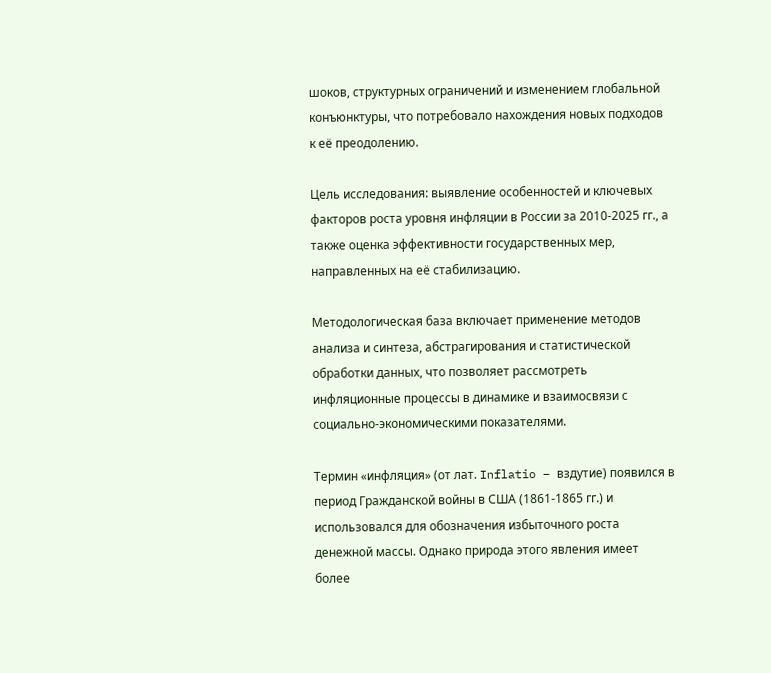шоков, структурных ограничений и изменением глобальной конъюнктуры, что потребовало нахождения новых подходов к её преодолению.

Цель исследования: выявление особенностей и ключевых факторов роста уровня инфляции в России за 2010-2025 гг., а также оценка эффективности государственных мер, направленных на её стабилизацию.

Методологическая база включает применение методов анализа и синтеза, абстрагирования и статистической обработки данных, что позволяет рассмотреть инфляционные процессы в динамике и взаимосвязи с социально-экономическими показателями.

Термин «инфляция» (от лат. Inflatio – вздутие) появился в период Гражданской войны в США (1861-1865 гг.) и использовался для обозначения избыточного роста денежной массы. Однако природа этого явления имеет более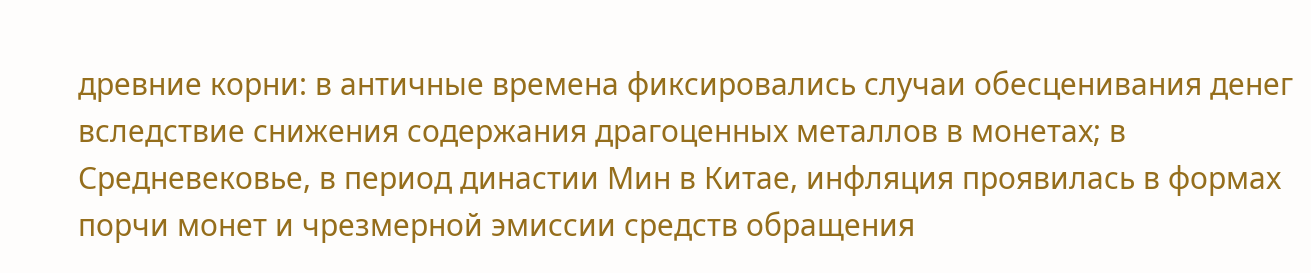древние корни: в античные времена фиксировались случаи обесценивания денег вследствие снижения содержания драгоценных металлов в монетах; в Средневековье, в период династии Мин в Китае, инфляция проявилась в формах порчи монет и чрезмерной эмиссии средств обращения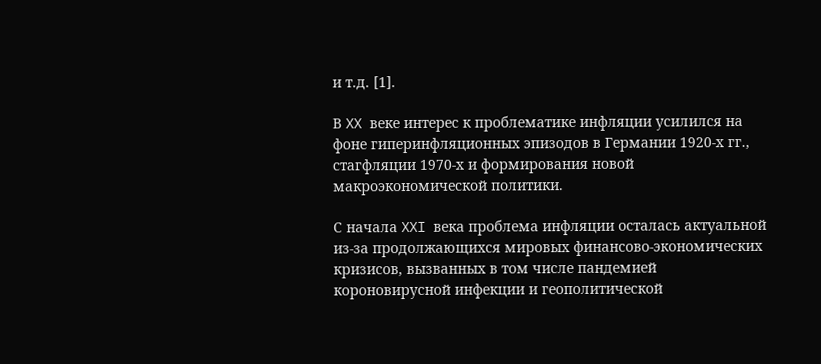и т.д. [1].

В XX веке интерес к проблематике инфляции усилился на фоне гиперинфляционных эпизодов в Германии 1920-х гг., стагфляции 1970-х и формирования новой макроэкономической политики.

С начала XXI века проблема инфляции осталась актуальной из-за продолжающихся мировых финансово-экономических кризисов, вызванных в том числе пандемией короновирусной инфекции и геополитической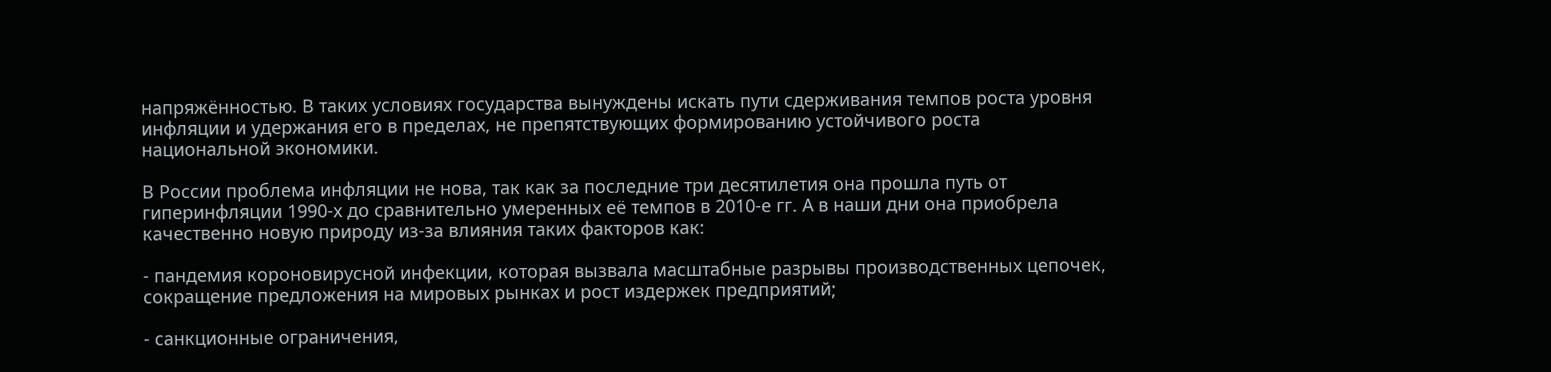напряжённостью. В таких условиях государства вынуждены искать пути сдерживания темпов роста уровня инфляции и удержания его в пределах, не препятствующих формированию устойчивого роста национальной экономики.

В России проблема инфляции не нова, так как за последние три десятилетия она прошла путь от гиперинфляции 1990-х до сравнительно умеренных её темпов в 2010-е гг. А в наши дни она приобрела качественно новую природу из-за влияния таких факторов как:

- пандемия короновирусной инфекции, которая вызвала масштабные разрывы производственных цепочек, сокращение предложения на мировых рынках и рост издержек предприятий;

- санкционные ограничения,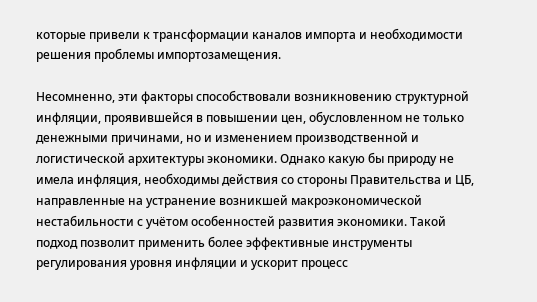которые привели к трансформации каналов импорта и необходимости решения проблемы импортозамещения.

Несомненно, эти факторы способствовали возникновению структурной инфляции, проявившейся в повышении цен, обусловленном не только денежными причинами, но и изменением производственной и логистической архитектуры экономики. Однако какую бы природу не имела инфляция, необходимы действия со стороны Правительства и ЦБ, направленные на устранение возникшей макроэкономической нестабильности с учётом особенностей развития экономики. Такой подход позволит применить более эффективные инструменты регулирования уровня инфляции и ускорит процесс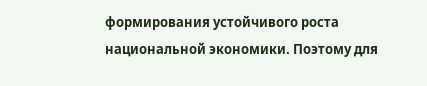формирования устойчивого роста национальной экономики. Поэтому для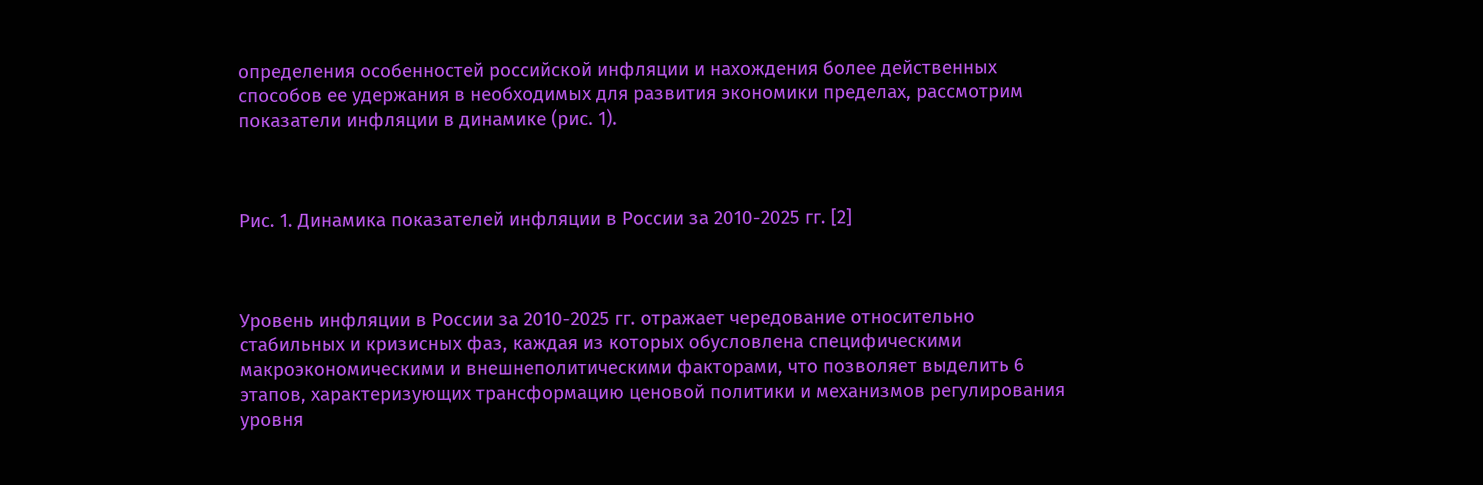определения особенностей российской инфляции и нахождения более действенных способов ее удержания в необходимых для развития экономики пределах, рассмотрим показатели инфляции в динамике (рис. 1).



Рис. 1. Динамика показателей инфляции в России за 2010-2025 гг. [2]



Уровень инфляции в России за 2010-2025 гг. отражает чередование относительно стабильных и кризисных фаз, каждая из которых обусловлена специфическими макроэкономическими и внешнеполитическими факторами, что позволяет выделить 6 этапов, характеризующих трансформацию ценовой политики и механизмов регулирования уровня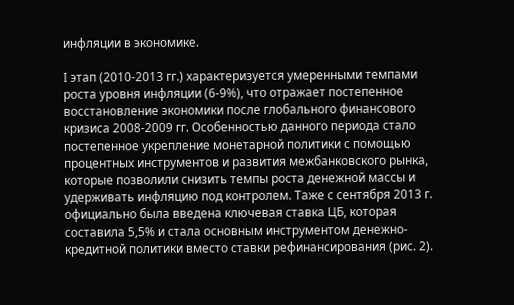инфляции в экономике.

I этап (2010-2013 гг.) характеризуется умеренными темпами роста уровня инфляции (6-9%), что отражает постепенное восстановление экономики после глобального финансового кризиса 2008-2009 гг. Особенностью данного периода стало постепенное укрепление монетарной политики с помощью процентных инструментов и развития межбанковского рынка, которые позволили снизить темпы роста денежной массы и удерживать инфляцию под контролем. Таже с сентября 2013 г. официально была введена ключевая ставка ЦБ, которая составила 5,5% и стала основным инструментом денежно-кредитной политики вместо ставки рефинансирования (рис. 2).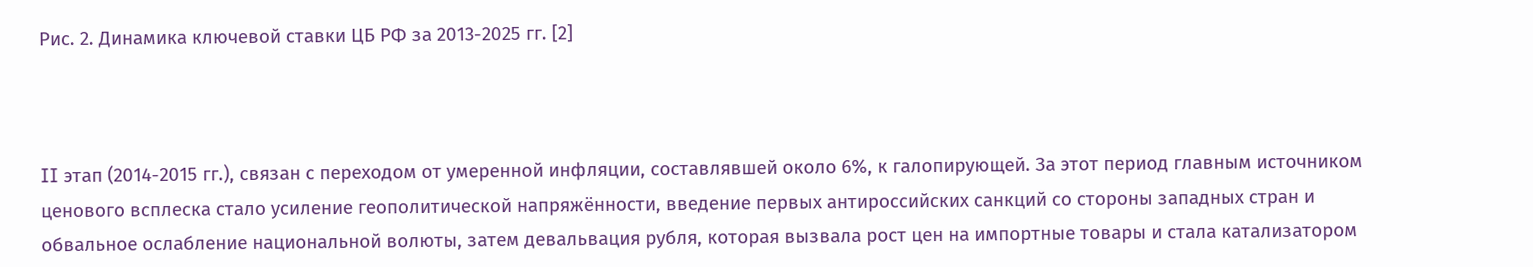Рис. 2. Динамика ключевой ставки ЦБ РФ за 2013-2025 гг. [2]



II этап (2014-2015 гг.), связан с переходом от умеренной инфляции, составлявшей около 6%, к галопирующей. За этот период главным источником ценового всплеска стало усиление геополитической напряжённости, введение первых антироссийских санкций со стороны западных стран и обвальное ослабление национальной волюты, затем девальвация рубля, которая вызвала рост цен на импортные товары и стала катализатором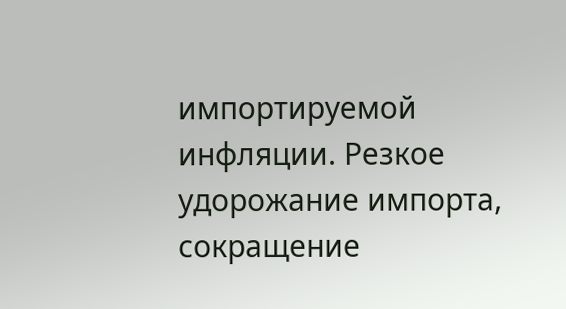импортируемой инфляции. Резкое удорожание импорта, сокращение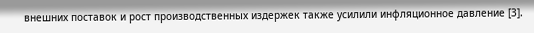внешних поставок и рост производственных издержек также усилили инфляционное давление [3].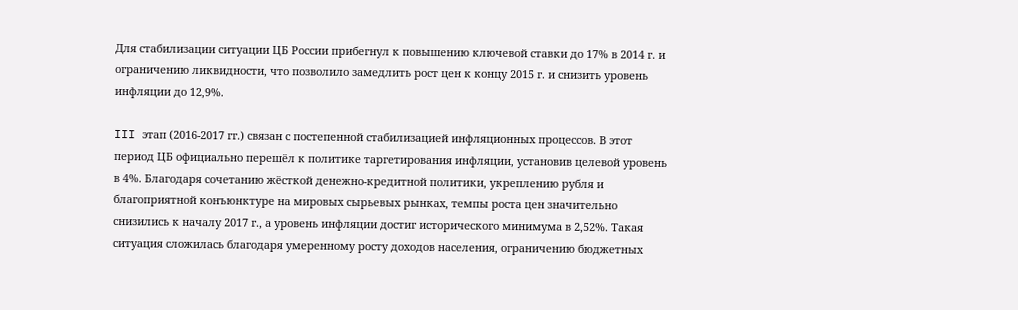Для стабилизации ситуации ЦБ России прибегнул к повышению ключевой ставки до 17% в 2014 г. и ограничению ликвидности, что позволило замедлить рост цен к концу 2015 г. и снизить уровень инфляции до 12,9%.

III этап (2016-2017 гг.) связан с постепенной стабилизацией инфляционных процессов. В этот период ЦБ официально перешёл к политике таргетирования инфляции, установив целевой уровень в 4%. Благодаря сочетанию жёсткой денежно-кредитной политики, укреплению рубля и благоприятной конъюнктуре на мировых сырьевых рынках, темпы роста цен значительно снизились к началу 2017 г., а уровень инфляции достиг исторического минимума в 2,52%. Такая ситуация сложилась благодаря умеренному росту доходов населения, ограничению бюджетных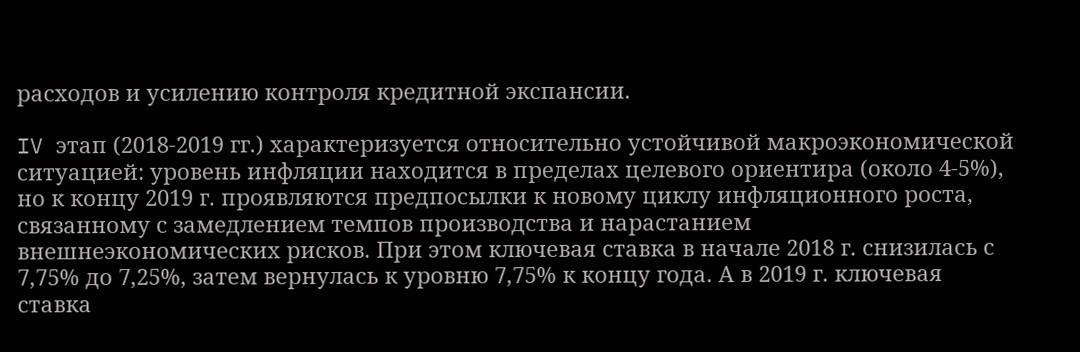расходов и усилению контроля кредитной экспансии.

IV этап (2018-2019 гг.) характеризуется относительно устойчивой макроэкономической ситуацией: уровень инфляции находится в пределах целевого ориентира (около 4-5%), но к концу 2019 г. проявляются предпосылки к новому циклу инфляционного роста, связанному с замедлением темпов производства и нарастанием внешнеэкономических рисков. При этом ключевая ставка в начале 2018 г. снизилась с 7,75% до 7,25%, затем вернулась к уровню 7,75% к концу года. А в 2019 г. ключевая ставка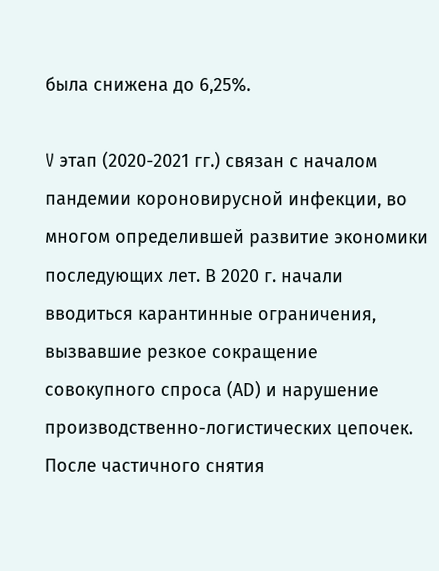была снижена до 6,25%.

V этап (2020-2021 гг.) связан с началом пандемии короновирусной инфекции, во многом определившей развитие экономики последующих лет. В 2020 г. начали вводиться карантинные ограничения, вызвавшие резкое сокращение совокупного спроса (АD) и нарушение производственно-логистических цепочек. После частичного снятия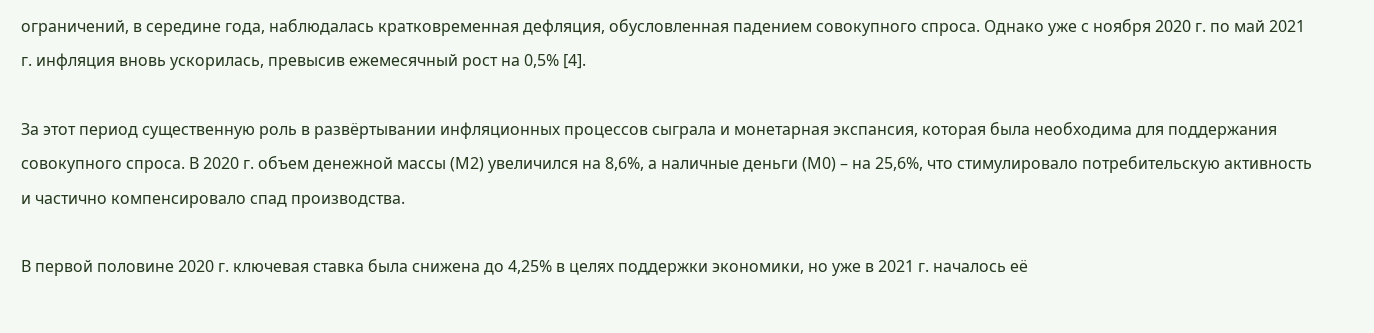ограничений, в середине года, наблюдалась кратковременная дефляция, обусловленная падением совокупного спроса. Однако уже с ноября 2020 г. по май 2021 г. инфляция вновь ускорилась, превысив ежемесячный рост на 0,5% [4].

За этот период существенную роль в развёртывании инфляционных процессов сыграла и монетарная экспансия, которая была необходима для поддержания совокупного спроса. В 2020 г. объем денежной массы (М2) увеличился на 8,6%, а наличные деньги (М0) – на 25,6%, что стимулировало потребительскую активность и частично компенсировало спад производства.

В первой половине 2020 г. ключевая ставка была снижена до 4,25% в целях поддержки экономики, но уже в 2021 г. началось её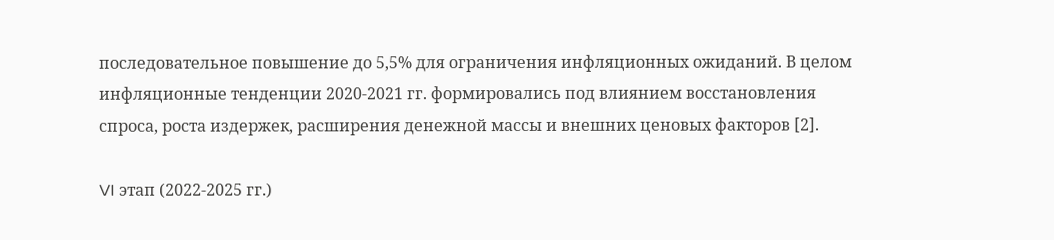последовательное повышение до 5,5% для ограничения инфляционных ожиданий. В целом инфляционные тенденции 2020-2021 гг. формировались под влиянием восстановления спроса, роста издержек, расширения денежной массы и внешних ценовых факторов [2].

VI этап (2022-2025 гг.)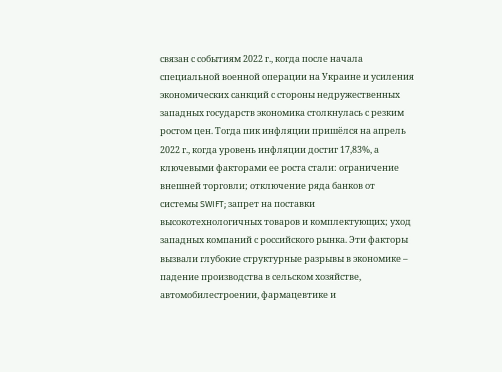связан с событиям 2022 г., когда после начала специальной военной операции на Украине и усиления экономических санкций с стороны недружественных западных государств экономика столкнулась с резким ростом цен. Тогда пик инфляции пришёлся на апрель 2022 г., когда уровень инфляции достиг 17,83%, а ключевыми факторами ее роста стали: ограничение внешней торговли; отключение ряда банков от системы SWIFT; запрет на поставки высокотехнологичных товаров и комплектующих; уход западных компаний с российского рынка. Эти факторы вызвали глубокие структурные разрывы в экономике – падение производства в сельском хозяйстве, автомобилестроении, фармацевтике и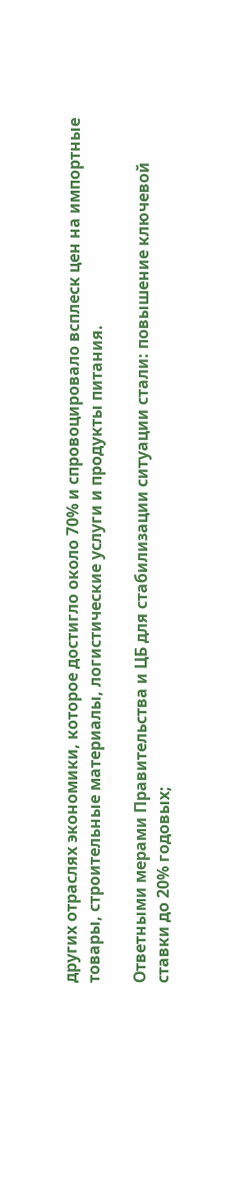других отраслях экономики, которое достигло около 70% и спровоцировало всплеск цен на импортные товары, строительные материалы, логистические услуги и продукты питания.

Ответными мерами Правительства и ЦБ для стабилизации ситуации стали: повышение ключевой ставки до 20% годовых;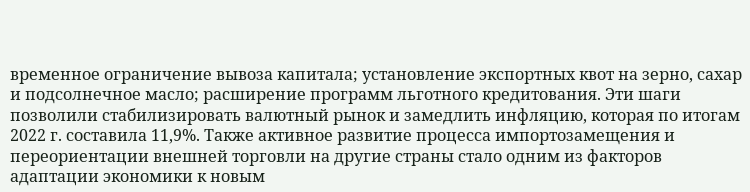временное ограничение вывоза капитала; установление экспортных квот на зерно, сахар и подсолнечное масло; расширение программ льготного кредитования. Эти шаги позволили стабилизировать валютный рынок и замедлить инфляцию, которая по итогам 2022 г. составила 11,9%. Также активное развитие процесса импортозамещения и переориентации внешней торговли на другие страны стало одним из факторов адаптации экономики к новым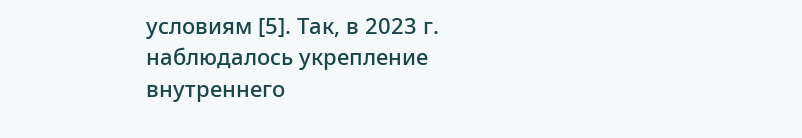условиям [5]. Так, в 2023 г. наблюдалось укрепление внутреннего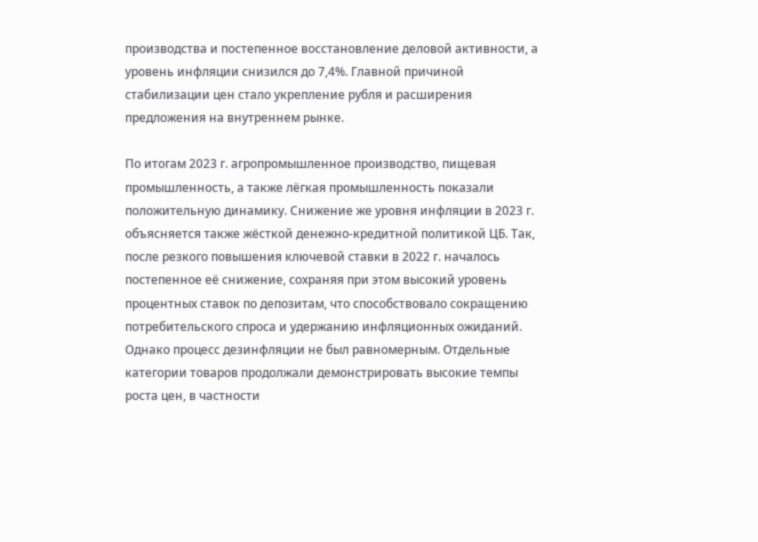производства и постепенное восстановление деловой активности, а уровень инфляции снизился до 7,4%. Главной причиной стабилизации цен стало укрепление рубля и расширения предложения на внутреннем рынке.

По итогам 2023 г. агропромышленное производство, пищевая промышленность, а также лёгкая промышленность показали положительную динамику. Снижение же уровня инфляции в 2023 г. объясняется также жёсткой денежно-кредитной политикой ЦБ. Так, после резкого повышения ключевой ставки в 2022 г. началось постепенное её снижение, сохраняя при этом высокий уровень процентных ставок по депозитам, что способствовало сокращению потребительского спроса и удержанию инфляционных ожиданий. Однако процесс дезинфляции не был равномерным. Отдельные категории товаров продолжали демонстрировать высокие темпы роста цен, в частности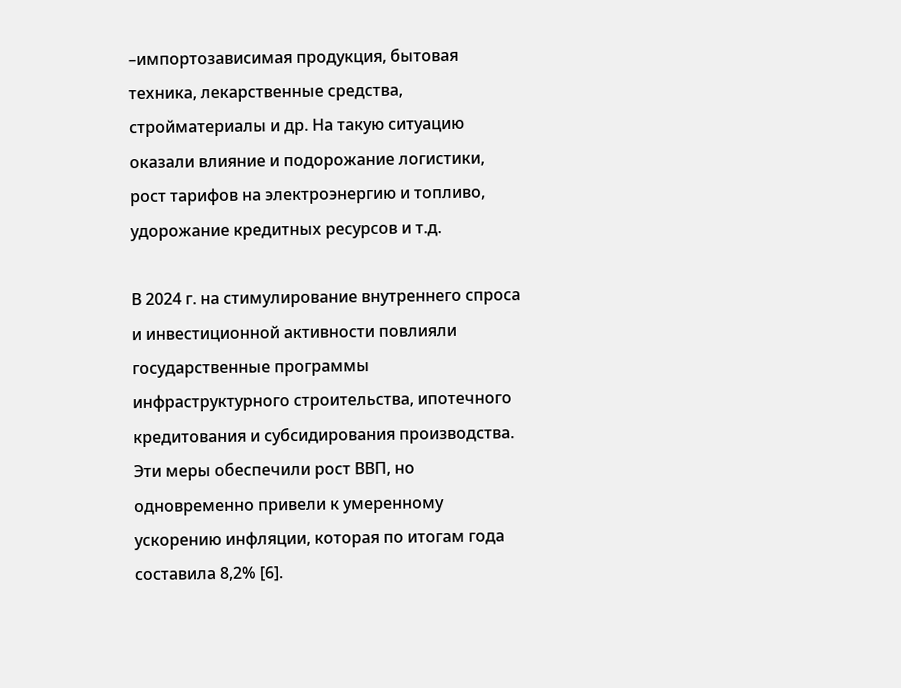–импортозависимая продукция, бытовая техника, лекарственные средства, стройматериалы и др. На такую ситуацию оказали влияние и подорожание логистики, рост тарифов на электроэнергию и топливо, удорожание кредитных ресурсов и т.д.

В 2024 г. на стимулирование внутреннего спроса и инвестиционной активности повлияли государственные программы инфраструктурного строительства, ипотечного кредитования и субсидирования производства. Эти меры обеспечили рост ВВП, но одновременно привели к умеренному ускорению инфляции, которая по итогам года составила 8,2% [6].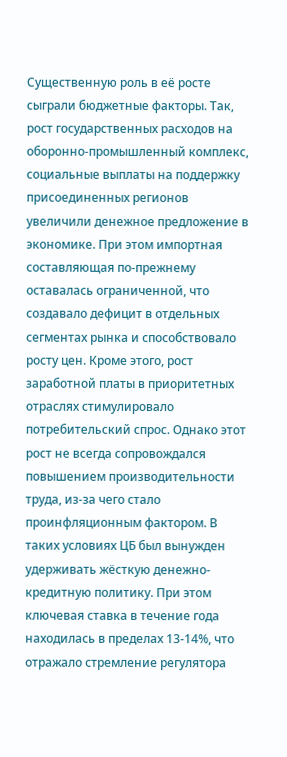Существенную роль в её росте сыграли бюджетные факторы. Так, рост государственных расходов на оборонно-промышленный комплекс, социальные выплаты на поддержку присоединенных регионов увеличили денежное предложение в экономике. При этом импортная составляющая по-прежнему оставалась ограниченной, что создавало дефицит в отдельных сегментах рынка и способствовало росту цен. Кроме этого, рост заработной платы в приоритетных отраслях стимулировало потребительский спрос. Однако этот рост не всегда сопровождался повышением производительности труда, из-за чего стало проинфляционным фактором. В таких условиях ЦБ был вынужден удерживать жёсткую денежно-кредитную политику. При этом ключевая ставка в течение года находилась в пределах 13-14%, что отражало стремление регулятора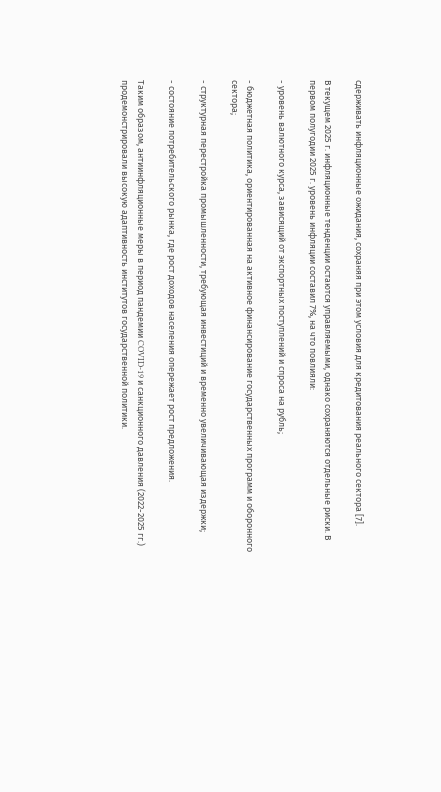сдерживать инфляционные ожидания, сохраняя при этом условия для кредитования реального сектора [7].

В текущем 2025 г. инфляционные тенденции остаются управляемыми, однако сохраняются отдельные риски. В первом полугодии 2025 г. уровень инфляции составил 7%, на что повлияли:

- уровень валютного курса, зависящий от экспортных поступлений и спроса на рубль;

- бюджетная политика, ориентированная на активное финансирование государственных программ и оборонного сектора;

- структурная перестройка промышленности, требующая инвестиций и временно увеличивающая издержки;

- состояние потребительского рынка, где рост доходов населения опережает рост предложения.

Таким образом, антиинфляционные меры в период пандемии COVID-19 и санкционного давления (2022-2025 гг.) продемонстрировали высокую адаптивность институтов государственной политики.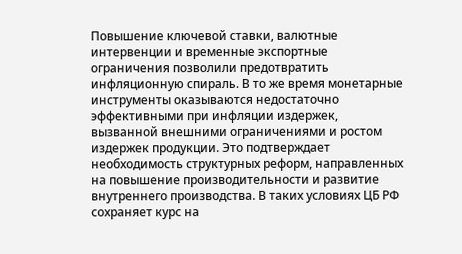Повышение ключевой ставки, валютные интервенции и временные экспортные ограничения позволили предотвратить инфляционную спираль. В то же время монетарные инструменты оказываются недостаточно эффективными при инфляции издержек, вызванной внешними ограничениями и ростом издержек продукции. Это подтверждает необходимость структурных реформ, направленных на повышение производительности и развитие внутреннего производства. В таких условиях ЦБ РФ сохраняет курс на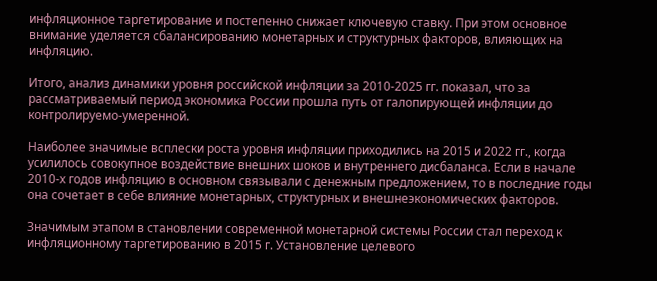инфляционное таргетирование и постепенно снижает ключевую ставку. При этом основное внимание уделяется сбалансированию монетарных и структурных факторов, влияющих на инфляцию.

Итого, анализ динамики уровня российской инфляции за 2010-2025 гг. показал, что за рассматриваемый период экономика России прошла путь от галопирующей инфляции до контролируемо-умеренной.

Наиболее значимые всплески роста уровня инфляции приходились на 2015 и 2022 гг., когда усилилось совокупное воздействие внешних шоков и внутреннего дисбаланса. Если в начале 2010-х годов инфляцию в основном связывали с денежным предложением, то в последние годы она сочетает в себе влияние монетарных, структурных и внешнеэкономических факторов.

Значимым этапом в становлении современной монетарной системы России стал переход к инфляционному таргетированию в 2015 г. Установление целевого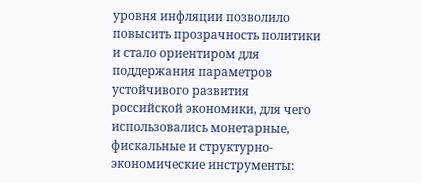уровня инфляции позволило повысить прозрачность политики и стало ориентиром для поддержания параметров устойчивого развития российской экономики, для чего использовались монетарные, фискальные и структурно-экономические инструменты: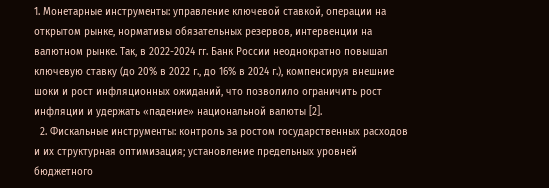1. Монетарные инструменты: управление ключевой ставкой, операции на открытом рынке, нормативы обязательных резервов, интервенции на валютном рынке. Так, в 2022-2024 гг. Банк России неоднократно повышал ключевую ставку (до 20% в 2022 г., до 16% в 2024 г.), компенсируя внешние шоки и рост инфляционных ожиданий, что позволило ограничить рост инфляции и удержать «падение» национальной валюты [2].
  2. Фискальные инструменты: контроль за ростом государственных расходов и их структурная оптимизация; установление предельных уровней бюджетного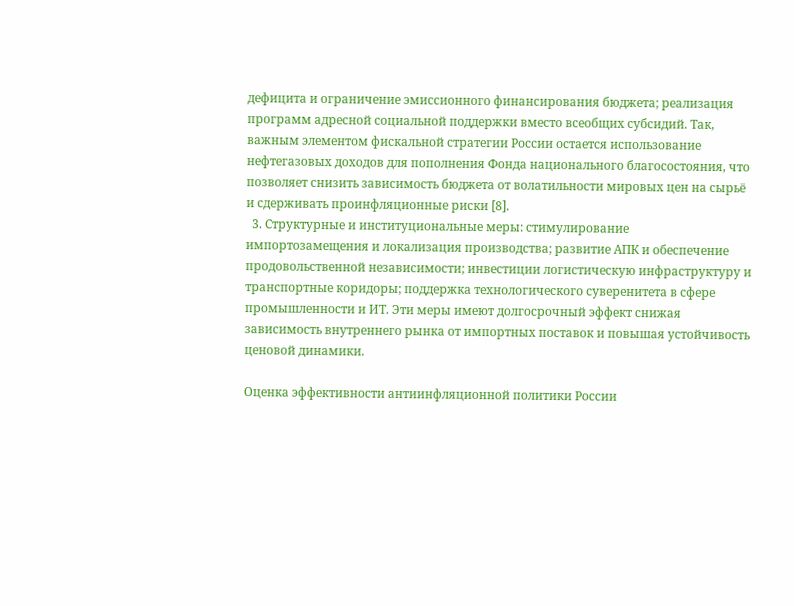дефицита и ограничение эмиссионного финансирования бюджета; реализация программ адресной социальной поддержки вместо всеобщих субсидий. Так, важным элементом фискальной стратегии России остается использование нефтегазовых доходов для пополнения Фонда национального благосостояния, что позволяет снизить зависимость бюджета от волатильности мировых цен на сырьё и сдерживать проинфляционные риски [8].
  3. Структурные и институциональные меры: стимулирование импортозамещения и локализация производства; развитие АПК и обеспечение продовольственной независимости; инвестиции логистическую инфраструктуру и транспортные коридоры; поддержка технологического суверенитета в сфере промышленности и ИТ. Эти меры имеют долгосрочный эффект снижая зависимость внутреннего рынка от импортных поставок и повышая устойчивость ценовой динамики.

Оценка эффективности антиинфляционной политики России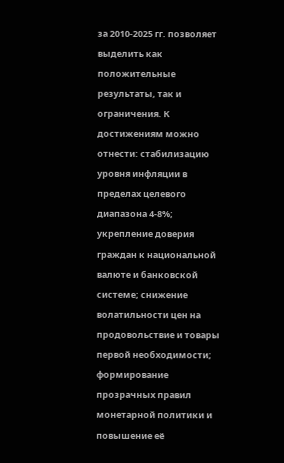за 2010-2025 гг. позволяет выделить как положительные результаты, так и ограничения. К достижениям можно отнести: стабилизацию уровня инфляции в пределах целевого диапазона 4-8%; укрепление доверия граждан к национальной валюте и банковской системе; снижение волатильности цен на продовольствие и товары первой необходимости; формирование прозрачных правил монетарной политики и повышение её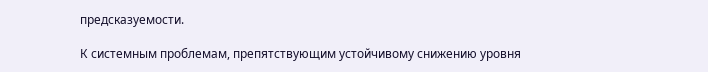предсказуемости.

К системным проблемам, препятствующим устойчивому снижению уровня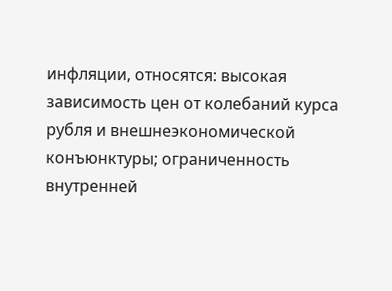инфляции, относятся: высокая зависимость цен от колебаний курса рубля и внешнеэкономической конъюнктуры; ограниченность внутренней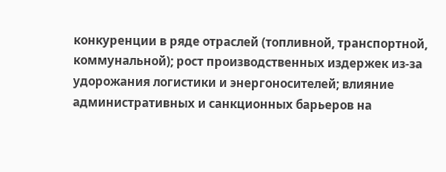конкуренции в ряде отраслей (топливной, транспортной, коммунальной); рост производственных издержек из-за удорожания логистики и энергоносителей; влияние административных и санкционных барьеров на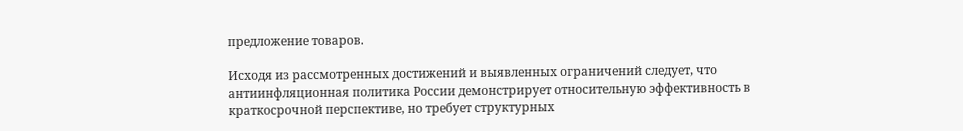предложение товаров.

Исходя из рассмотренных достижений и выявленных ограничений следует, что антиинфляционная политика России демонстрирует относительную эффективность в краткосрочной перспективе, но требует структурных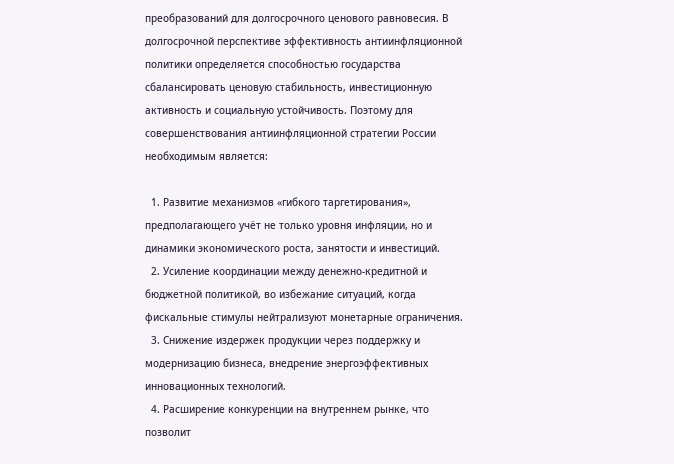преобразований для долгосрочного ценового равновесия. В долгосрочной перспективе эффективность антиинфляционной политики определяется способностью государства сбалансировать ценовую стабильность, инвестиционную активность и социальную устойчивость. Поэтому для совершенствования антиинфляционной стратегии России необходимым является:

  1. Развитие механизмов «гибкого таргетирования», предполагающего учёт не только уровня инфляции, но и динамики экономического роста, занятости и инвестиций.
  2. Усиление координации между денежно-кредитной и бюджетной политикой, во избежание ситуаций, когда фискальные стимулы нейтрализуют монетарные ограничения.
  3. Снижение издержек продукции через поддержку и модернизацию бизнеса, внедрение энергоэффективных инновационных технологий.
  4. Расширение конкуренции на внутреннем рынке, что позволит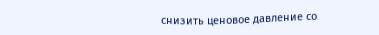снизить ценовое давление со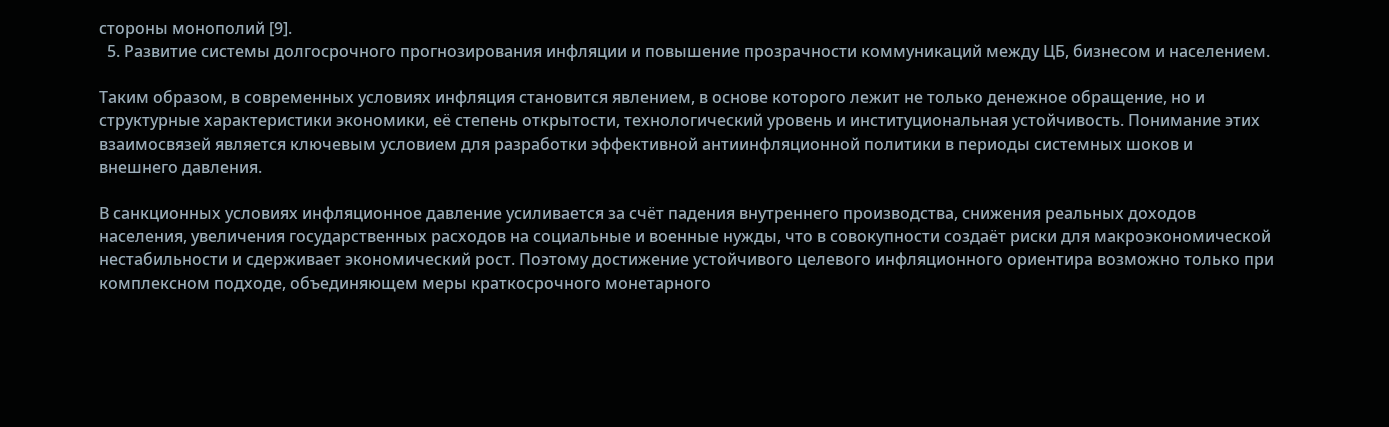стороны монополий [9].
  5. Развитие системы долгосрочного прогнозирования инфляции и повышение прозрачности коммуникаций между ЦБ, бизнесом и населением.

Таким образом, в современных условиях инфляция становится явлением, в основе которого лежит не только денежное обращение, но и структурные характеристики экономики, её степень открытости, технологический уровень и институциональная устойчивость. Понимание этих взаимосвязей является ключевым условием для разработки эффективной антиинфляционной политики в периоды системных шоков и внешнего давления.

В санкционных условиях инфляционное давление усиливается за счёт падения внутреннего производства, снижения реальных доходов населения, увеличения государственных расходов на социальные и военные нужды, что в совокупности создаёт риски для макроэкономической нестабильности и сдерживает экономический рост. Поэтому достижение устойчивого целевого инфляционного ориентира возможно только при комплексном подходе, объединяющем меры краткосрочного монетарного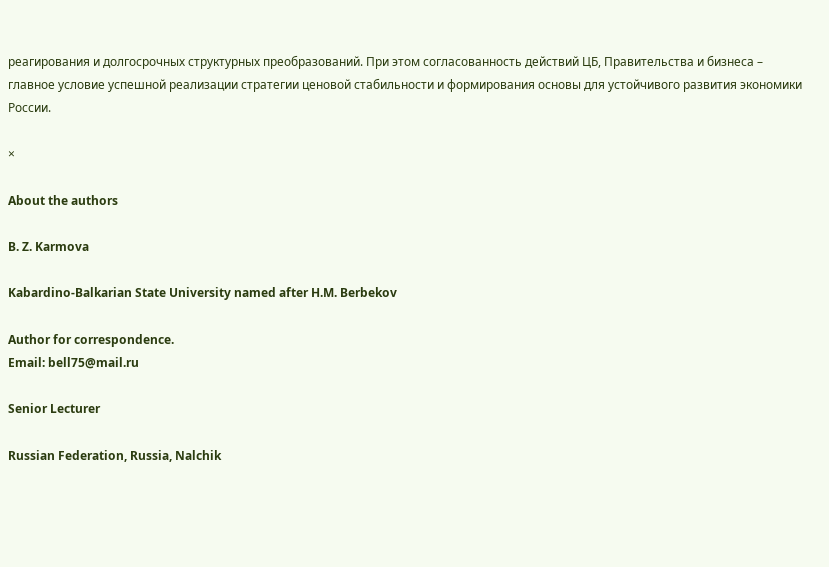реагирования и долгосрочных структурных преобразований. При этом согласованность действий ЦБ, Правительства и бизнеса – главное условие успешной реализации стратегии ценовой стабильности и формирования основы для устойчивого развития экономики России.

×

About the authors

B. Z. Karmova

Kabardino-Balkarian State University named after H.M. Berbekov

Author for correspondence.
Email: bell75@mail.ru

Senior Lecturer

Russian Federation, Russia, Nalchik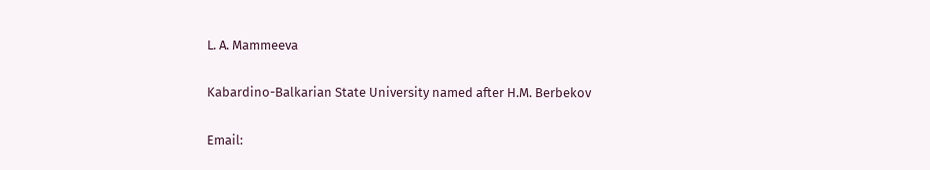L. A. Mammeeva

Kabardino-Balkarian State University named after H.M. Berbekov

Email: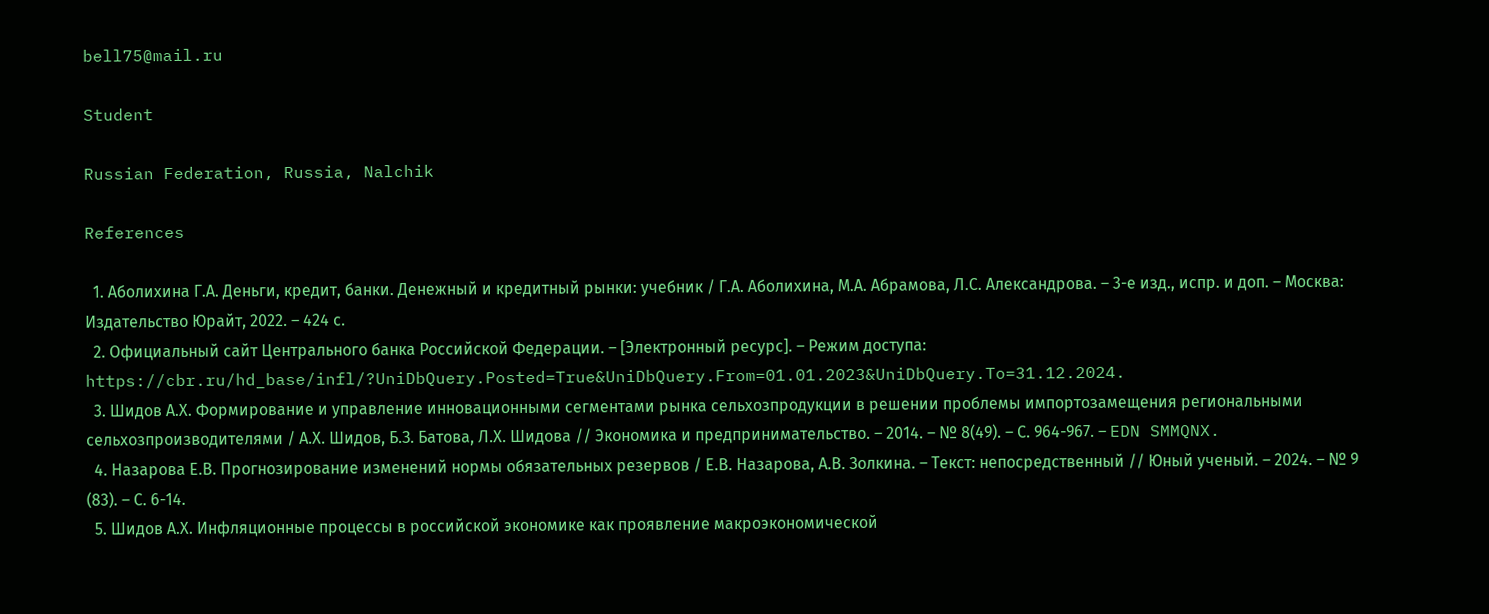bell75@mail.ru

Student

Russian Federation, Russia, Nalchik

References

  1. Аболихина Г.А. Деньги, кредит, банки. Денежный и кредитный рынки: учебник / Г.А. Аболихина, М.А. Абрамова, Л.С. Александрова. – 3-е изд., испр. и доп. – Москва: Издательство Юрайт, 2022. – 424 с.
  2. Официальный сайт Центрального банка Российской Федерации. – [Электронный ресурс]. – Режим доступа: https://cbr.ru/hd_base/infl/?UniDbQuery.Posted=True&UniDbQuery.From=01.01.2023&UniDbQuery.To=31.12.2024.
  3. Шидов А.Х. Формирование и управление инновационными сегментами рынка сельхозпродукции в решении проблемы импортозамещения региональными сельхозпроизводителями / А.Х. Шидов, Б.З. Батова, Л.Х. Шидова // Экономика и предпринимательство. – 2014. – № 8(49). – С. 964-967. – EDN SMMQNX.
  4. Назарова Е.В. Прогнозирование изменений нормы обязательных резервов / Е.В. Назарова, А.В. Золкина. – Текст: непосредственный // Юный ученый. – 2024. – № 9 (83). – С. 6-14.
  5. Шидов А.Х. Инфляционные процессы в российской экономике как проявление макроэкономической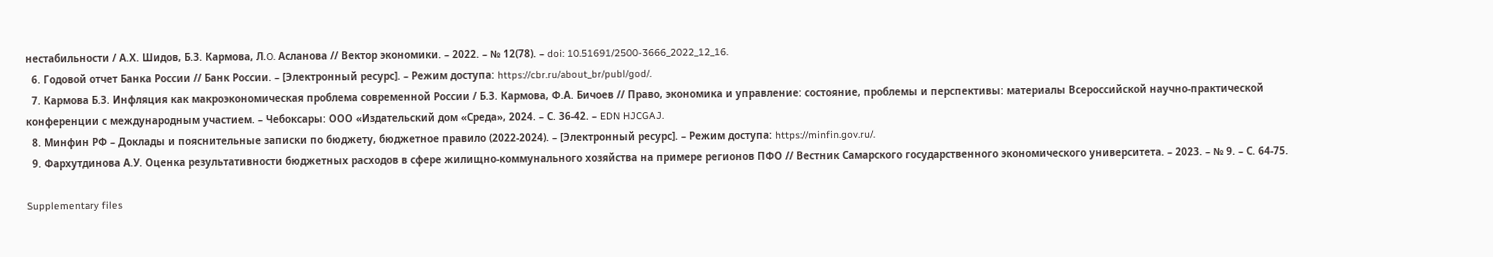нестабильности / А.Х. Шидов, Б.З. Кармова, Л.O. Асланова // Вектор экономики. – 2022. – № 12(78). – doi: 10.51691/2500-3666_2022_12_16.
  6. Годовой отчет Банка России // Банк России. – [Электронный ресурс]. – Режим доступа: https://cbr.ru/about_br/publ/god/.
  7. Кармова Б.З. Инфляция как макроэкономическая проблема современной России / Б.З. Кармова, Ф.А. Бичоев // Право, экономика и управление: состояние, проблемы и перспективы: материалы Всероссийской научно-практической конференции с международным участием. – Чебоксары: ООО «Издательский дом «Среда», 2024. – С. 36-42. – EDN HJCGAJ.
  8. Минфин РФ – Доклады и пояснительные записки по бюджету, бюджетное правило (2022-2024). – [Электронный ресурс]. – Режим доступа: https://minfin.gov.ru/.
  9. Фархутдинова А.У. Оценка результативности бюджетных расходов в сфере жилищно-коммунального хозяйства на примере регионов ПФО // Вестник Самарского государственного экономического университета. – 2023. – № 9. – С. 64-75.

Supplementary files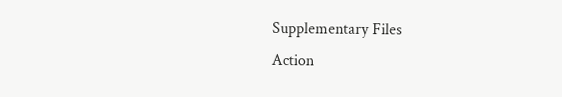Supplementary Files
Action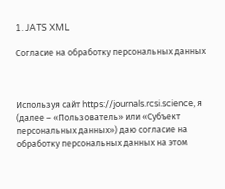1. JATS XML

Согласие на обработку персональных данных



Используя сайт https://journals.rcsi.science, я (далее – «Пользователь» или «Субъект персональных данных») даю согласие на обработку персональных данных на этом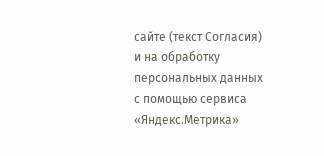сайте (текст Согласия) и на обработку персональных данных с помощью сервиса «Яндекс.Метрика»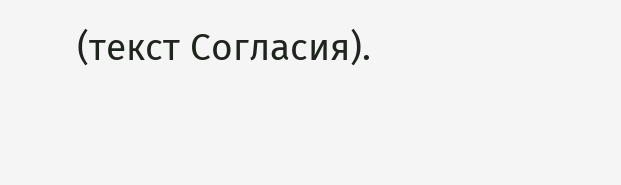(текст Согласия).